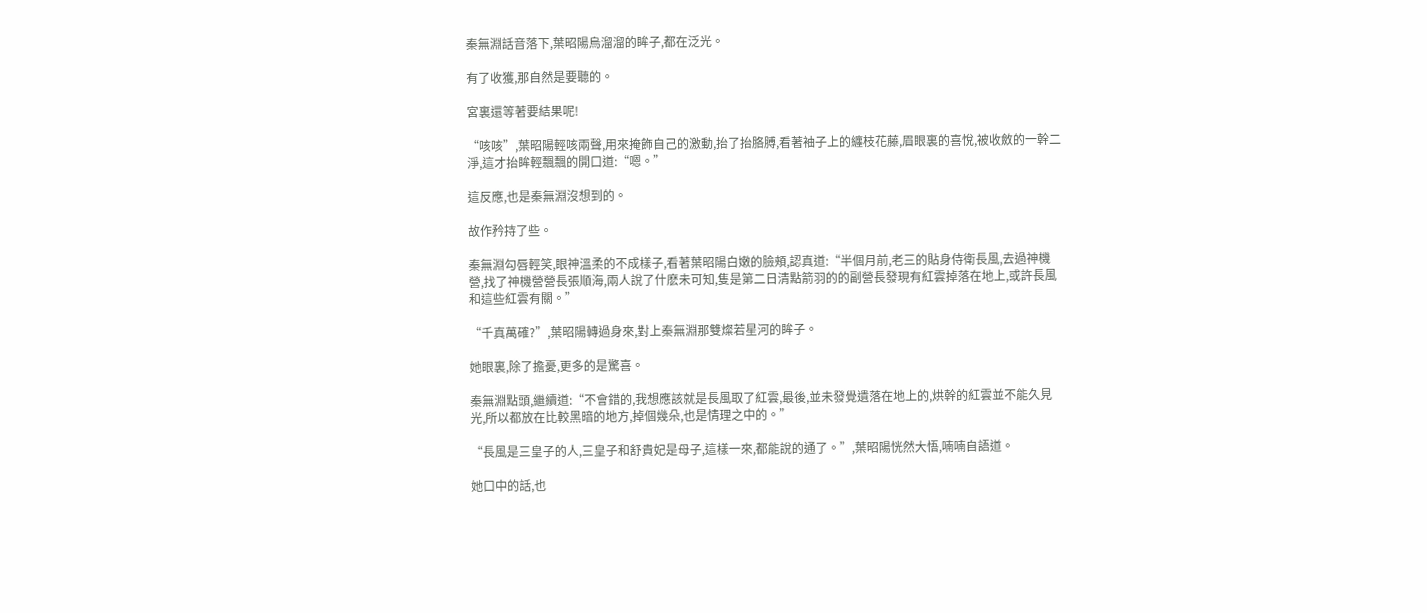秦無淵話音落下,葉昭陽烏溜溜的眸子,都在泛光。

有了收獲,那自然是要聽的。

宮裏還等著要結果呢!

“咳咳”,葉昭陽輕咳兩聲,用來掩飾自己的激動,抬了抬胳膊,看著袖子上的纏枝花藤,眉眼裏的喜悅,被收斂的一幹二淨,這才抬眸輕飄飄的開口道:“嗯。”

這反應,也是秦無淵沒想到的。

故作矜持了些。

秦無淵勾唇輕笑,眼神溫柔的不成樣子,看著葉昭陽白嫩的臉頰,認真道:“半個月前,老三的貼身侍衛長風,去過神機營,找了神機營營長張順海,兩人說了什麽未可知,隻是第二日清點箭羽的的副營長發現有紅雲掉落在地上,或許長風和這些紅雲有關。”

“千真萬確?”,葉昭陽轉過身來,對上秦無淵那雙燦若星河的眸子。

她眼裏,除了擔憂,更多的是驚喜。

秦無淵點頭,繼續道:“不會錯的,我想應該就是長風取了紅雲,最後,並未發覺遺落在地上的,烘幹的紅雲並不能久見光,所以都放在比較黑暗的地方,掉個幾朵,也是情理之中的。”

“長風是三皇子的人,三皇子和舒貴妃是母子,這樣一來,都能說的通了。”,葉昭陽恍然大悟,喃喃自語道。

她口中的話,也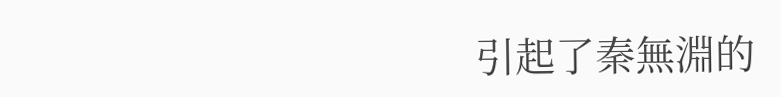引起了秦無淵的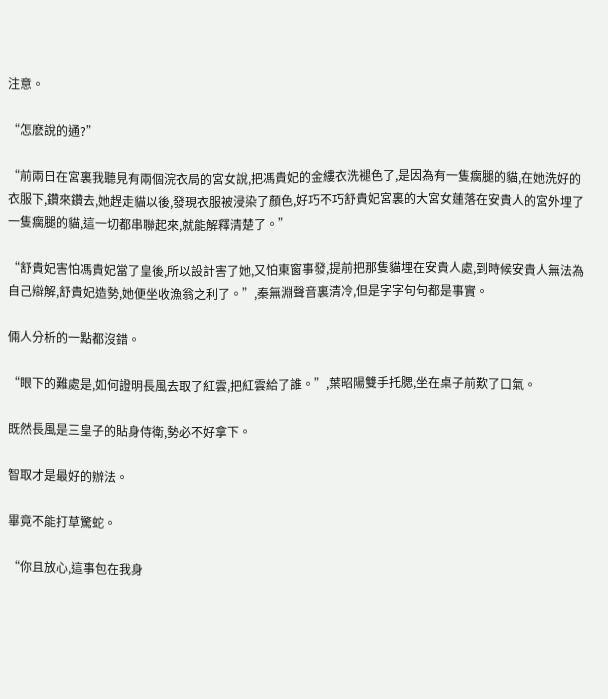注意。

“怎麽說的通?”

“前兩日在宮裏我聽見有兩個浣衣局的宮女說,把馮貴妃的金縷衣洗褪色了,是因為有一隻瘸腿的貓,在她洗好的衣服下,鑽來鑽去,她趕走貓以後,發現衣服被浸染了顏色,好巧不巧舒貴妃宮裏的大宮女蓮落在安貴人的宮外埋了一隻瘸腿的貓,這一切都串聯起來,就能解釋清楚了。”

“舒貴妃害怕馮貴妃當了皇後,所以設計害了她,又怕東窗事發,提前把那隻貓埋在安貴人處,到時候安貴人無法為自己辯解,舒貴妃造勢,她便坐收漁翁之利了。”,秦無淵聲音裏清冷,但是字字句句都是事實。

倆人分析的一點都沒錯。

“眼下的難處是,如何證明長風去取了紅雲,把紅雲給了誰。”,葉昭陽雙手托腮,坐在桌子前歎了口氣。

既然長風是三皇子的貼身侍衛,勢必不好拿下。

智取才是最好的辦法。

畢竟不能打草驚蛇。

“你且放心,這事包在我身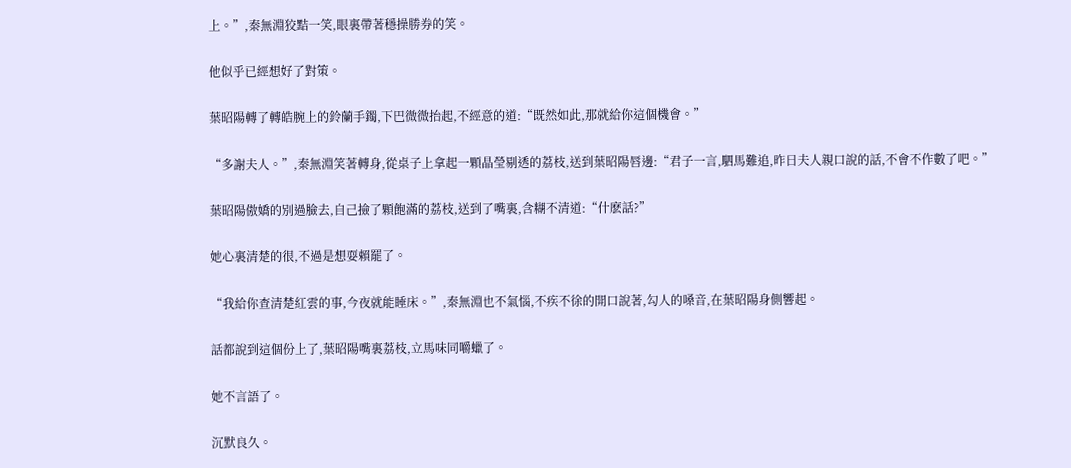上。”,秦無淵狡黠一笑,眼裏帶著穩操勝券的笑。

他似乎已經想好了對策。

葉昭陽轉了轉皓腕上的鈴蘭手鐲,下巴微微抬起,不經意的道:“既然如此,那就給你這個機會。”

“多謝夫人。”,秦無淵笑著轉身,從桌子上拿起一顆晶瑩剔透的荔枝,送到葉昭陽唇邊:“君子一言,駟馬難追,昨日夫人親口說的話,不會不作數了吧。”

葉昭陽傲嬌的別過臉去,自己撿了顆飽滿的荔枝,送到了嘴裏,含糊不清道:“什麽話?”

她心裏清楚的很,不過是想耍賴罷了。

“我給你查清楚紅雲的事,今夜就能睡床。”,秦無淵也不氣惱,不疾不徐的開口說著,勾人的嗓音,在葉昭陽身側響起。

話都說到這個份上了,葉昭陽嘴裏荔枝,立馬味同嚼蠟了。

她不言語了。

沉默良久。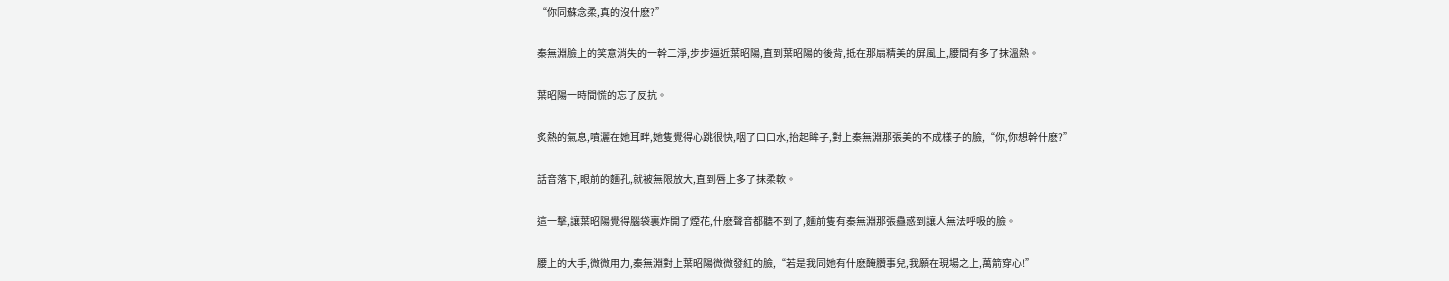“你同蘇念柔,真的沒什麽?”

秦無淵臉上的笑意消失的一幹二淨,步步逼近葉昭陽,直到葉昭陽的後背,抵在那扇精美的屏風上,腰間有多了抹溫熱。

葉昭陽一時間慌的忘了反抗。

炙熱的氣息,噴灑在她耳畔,她隻覺得心跳很快,咽了口口水,抬起眸子,對上秦無淵那張美的不成樣子的臉,“你,你想幹什麽?”

話音落下,眼前的麵孔,就被無限放大,直到唇上多了抹柔軟。

這一擊,讓葉昭陽覺得腦袋裏炸開了煙花,什麽聲音都聽不到了,麵前隻有秦無淵那張蠱惑到讓人無法呼吸的臉。

腰上的大手,微微用力,秦無淵對上葉昭陽微微發紅的臉,“若是我同她有什麽醃臢事兒,我願在現場之上,萬箭穿心!”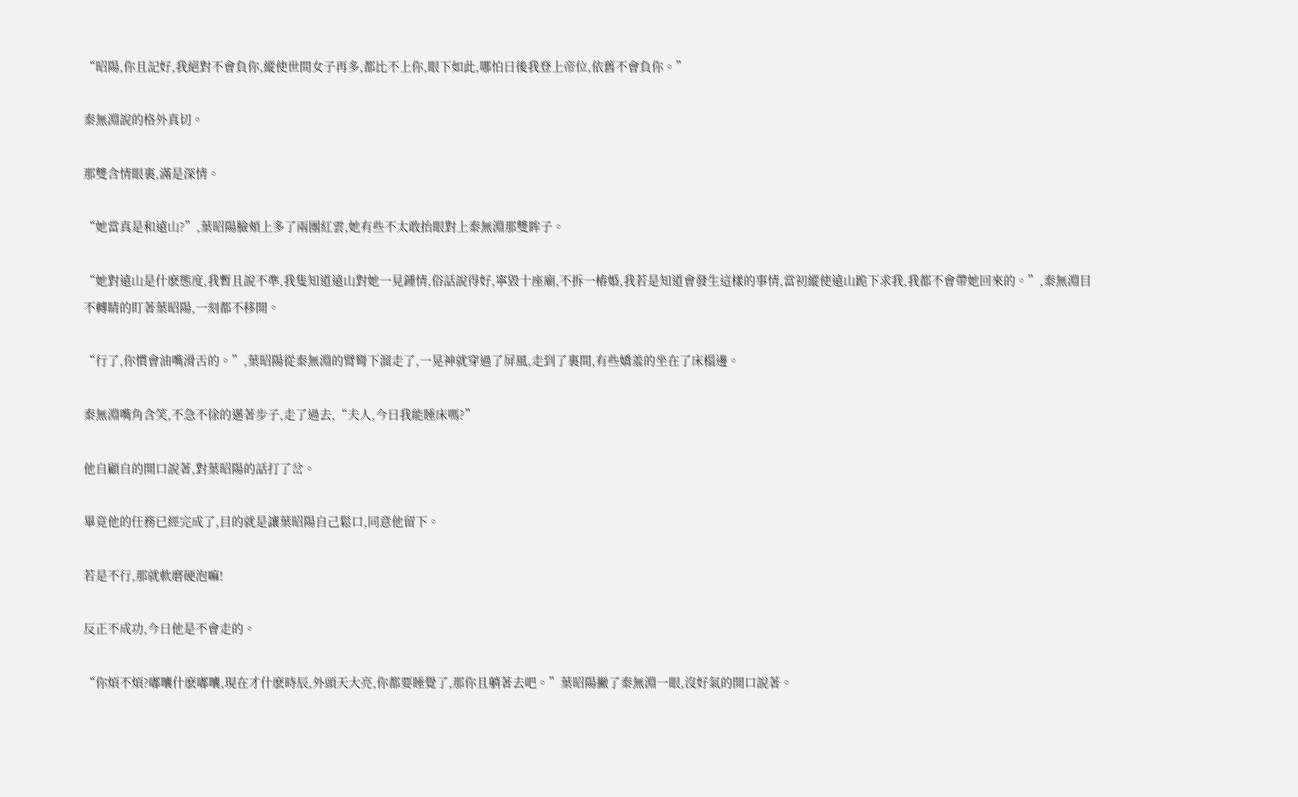“昭陽,你且記好,我絕對不會負你,縱使世間女子再多,都比不上你,眼下如此,哪怕日後我登上帝位,依舊不會負你。”

秦無淵說的格外真切。

那雙含情眼裏,滿是深情。

“她當真是和遠山?”,葉昭陽臉頰上多了兩團紅雲,她有些不太敢抬眼對上秦無淵那雙眸子。

“她對遠山是什麽態度,我暫且說不準,我隻知道遠山對她一見鍾情,俗話說得好,寧毀十座廟,不拆一樁婚,我若是知道會發生這樣的事情,當初縱使遠山跪下求我,我都不會帶她回來的。”,秦無淵目不轉睛的盯著葉昭陽,一刻都不移開。

“行了,你慣會油嘴滑舌的。”,葉昭陽從秦無淵的臂彎下溜走了,一晃神就穿過了屏風,走到了裏間,有些嬌羞的坐在了床榻邊。

秦無淵嘴角含笑,不急不徐的邁著步子,走了過去,“夫人,今日我能睡床嗎?”

他自顧自的開口說著,對葉昭陽的話打了岔。

畢竟他的任務已經完成了,目的就是讓葉昭陽自己鬆口,同意他留下。

若是不行,那就軟磨硬泡嘛!

反正不成功,今日他是不會走的。

“你煩不煩?嘟囔什麽嘟囔,現在才什麽時辰,外頭天大亮,你都要睡覺了,那你且躺著去吧。”葉昭陽撇了秦無淵一眼,沒好氣的開口說著。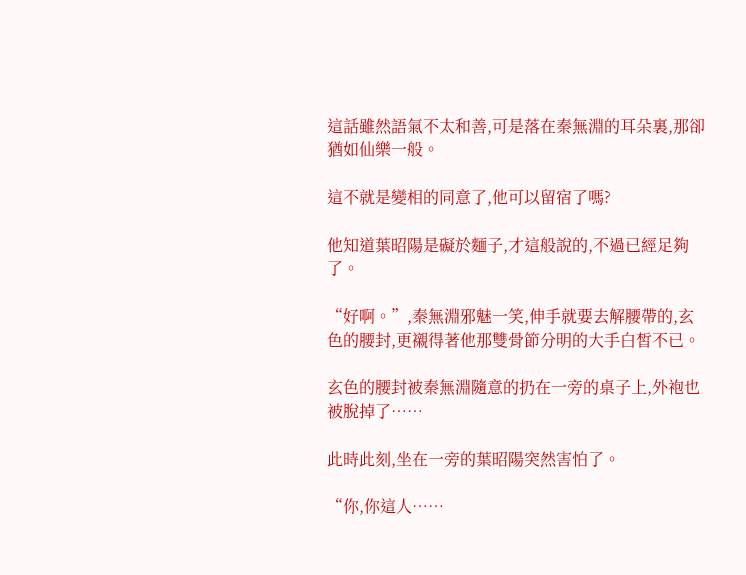這話雖然語氣不太和善,可是落在秦無淵的耳朵裏,那卻猶如仙樂一般。

這不就是變相的同意了,他可以留宿了嗎?

他知道葉昭陽是礙於麵子,才這般說的,不過已經足夠了。

“好啊。”,秦無淵邪魅一笑,伸手就要去解腰帶的,玄色的腰封,更襯得著他那雙骨節分明的大手白皙不已。

玄色的腰封被秦無淵隨意的扔在一旁的桌子上,外袍也被脫掉了……

此時此刻,坐在一旁的葉昭陽突然害怕了。

“你,你這人……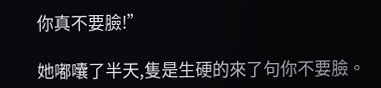你真不要臉!”

她嘟囔了半天,隻是生硬的來了句你不要臉。